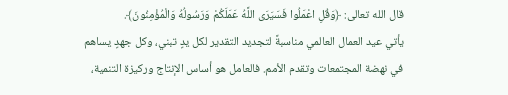قال الله تعالى: ﴿وَقُلِ اعْمَلُوا فَسَيَرَى اللَّهُ عَمَلَكُمْ وَرَسُولُهُ وَالْمُؤْمِنُونَ﴾.
يأتي عيد العمال العالمي مناسبةً لتجديد التقدير لكل يدٍ تبني، وكل جهدٍ يساهم في نهضة المجتمعات وتقدم الأمم. فالعامل هو أساس الإنتاج وركيزة التنمية،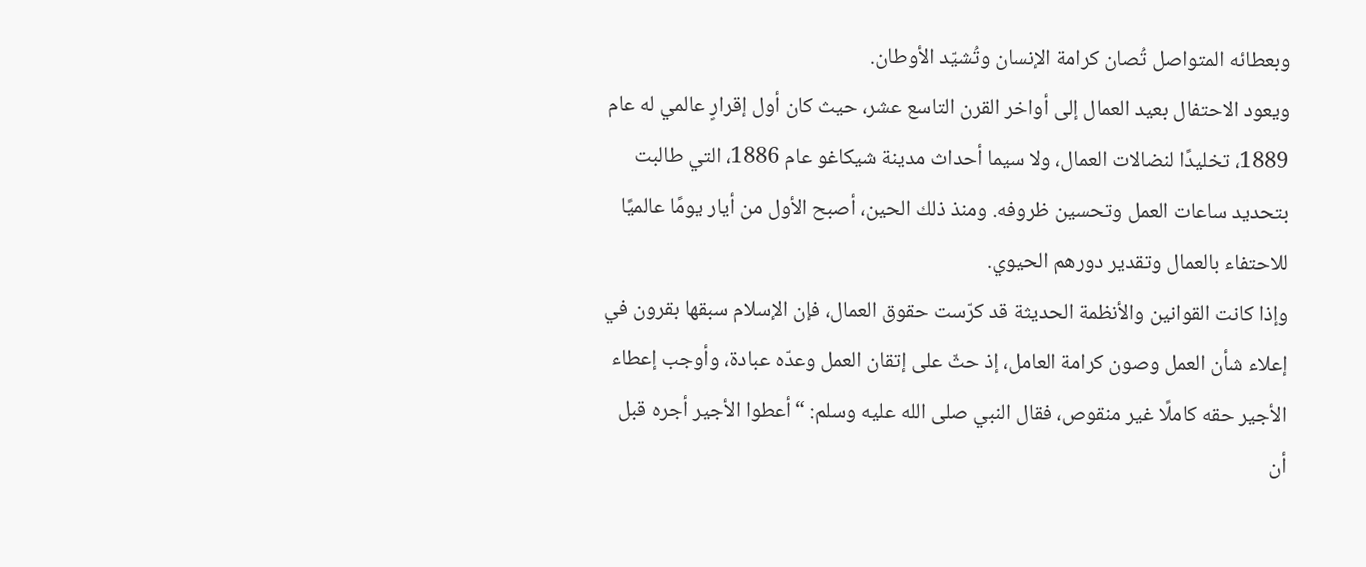وبعطائه المتواصل تُصان كرامة الإنسان وتُشيّد الأوطان.
ويعود الاحتفال بعيد العمال إلى أواخر القرن التاسع عشر، حيث كان أول إقرارٍ عالمي له عام 1889، تخليدًا لنضالات العمال، ولا سيما أحداث مدينة شيكاغو عام 1886، التي طالبت بتحديد ساعات العمل وتحسين ظروفه. ومنذ ذلك الحين، أصبح الأول من أيار يومًا عالميًا للاحتفاء بالعمال وتقدير دورهم الحيوي.
وإذا كانت القوانين والأنظمة الحديثة قد كرّست حقوق العمال، فإن الإسلام سبقها بقرون في إعلاء شأن العمل وصون كرامة العامل، إذ حثّ على إتقان العمل وعدّه عبادة، وأوجب إعطاء الأجير حقه كاملًا غير منقوص، فقال النبي صلى الله عليه وسلم: “أعطوا الأجير أجره قبل أن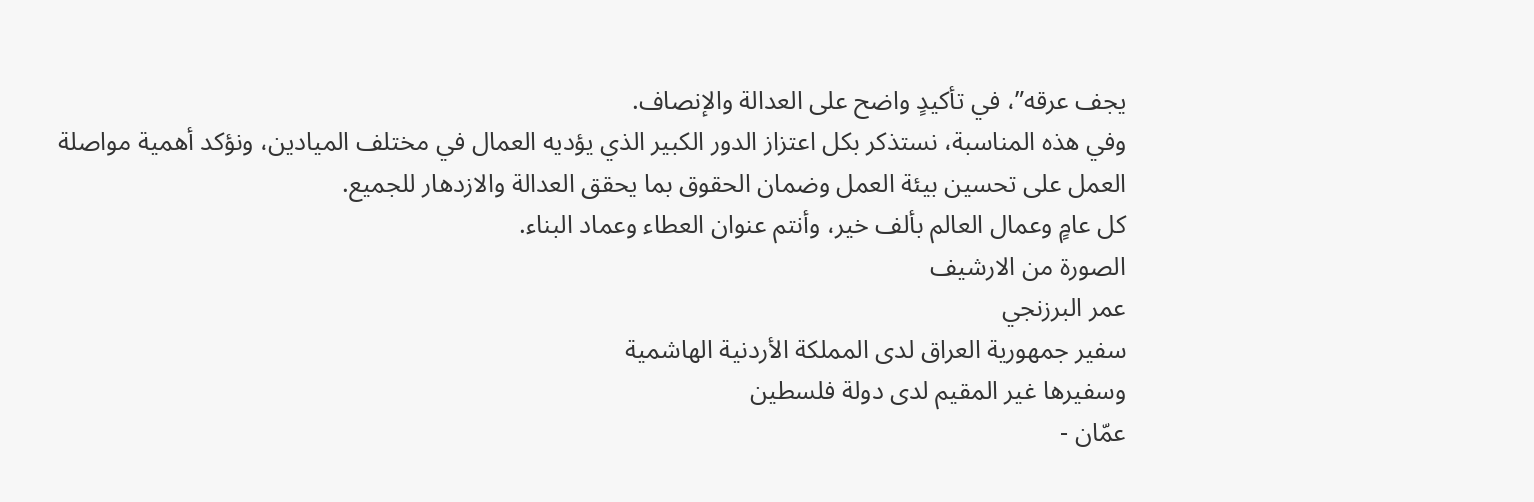يجف عرقه”، في تأكيدٍ واضح على العدالة والإنصاف.
وفي هذه المناسبة، نستذكر بكل اعتزاز الدور الكبير الذي يؤديه العمال في مختلف الميادين، ونؤكد أهمية مواصلة العمل على تحسين بيئة العمل وضمان الحقوق بما يحقق العدالة والازدهار للجميع.
كل عامٍ وعمال العالم بألف خير، وأنتم عنوان العطاء وعماد البناء.
الصورة من الارشيف
عمر البرزنجي
سفير جمهورية العراق لدى المملكة الأردنية الهاشمية
وسفيرها غير المقيم لدى دولة فلسطين
عمّان -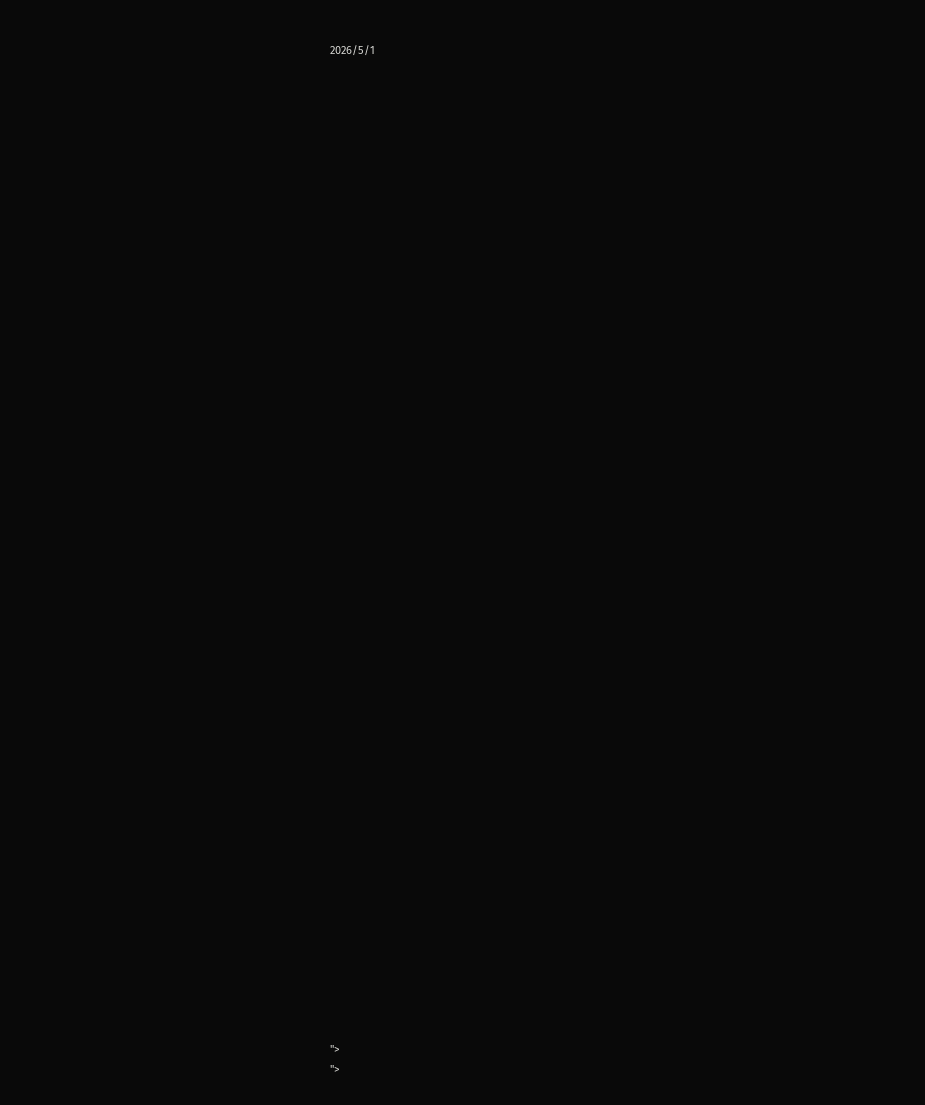2026/5/1


















































">
">